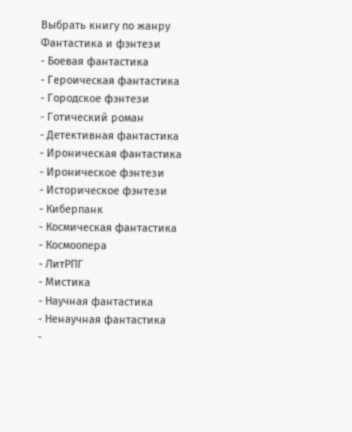Выбрать книгу по жанру
Фантастика и фэнтези
- Боевая фантастика
- Героическая фантастика
- Городское фэнтези
- Готический роман
- Детективная фантастика
- Ироническая фантастика
- Ироническое фэнтези
- Историческое фэнтези
- Киберпанк
- Космическая фантастика
- Космоопера
- ЛитРПГ
- Мистика
- Научная фантастика
- Ненаучная фантастика
-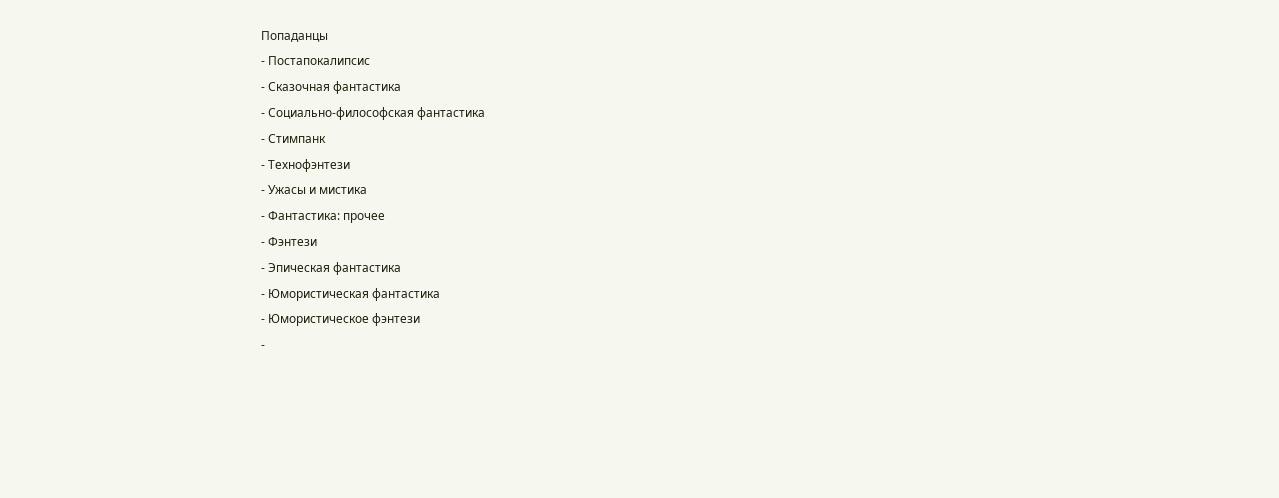Попаданцы
- Постапокалипсис
- Сказочная фантастика
- Социально-философская фантастика
- Стимпанк
- Технофэнтези
- Ужасы и мистика
- Фантастика: прочее
- Фэнтези
- Эпическая фантастика
- Юмористическая фантастика
- Юмористическое фэнтези
-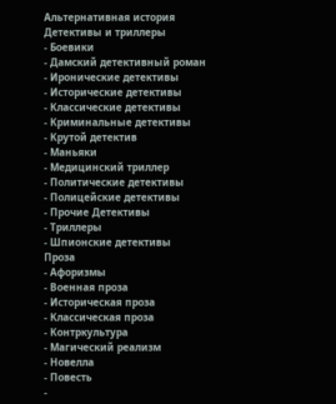Альтернативная история
Детективы и триллеры
- Боевики
- Дамский детективный роман
- Иронические детективы
- Исторические детективы
- Классические детективы
- Криминальные детективы
- Крутой детектив
- Маньяки
- Медицинский триллер
- Политические детективы
- Полицейские детективы
- Прочие Детективы
- Триллеры
- Шпионские детективы
Проза
- Афоризмы
- Военная проза
- Историческая проза
- Классическая проза
- Контркультура
- Магический реализм
- Новелла
- Повесть
-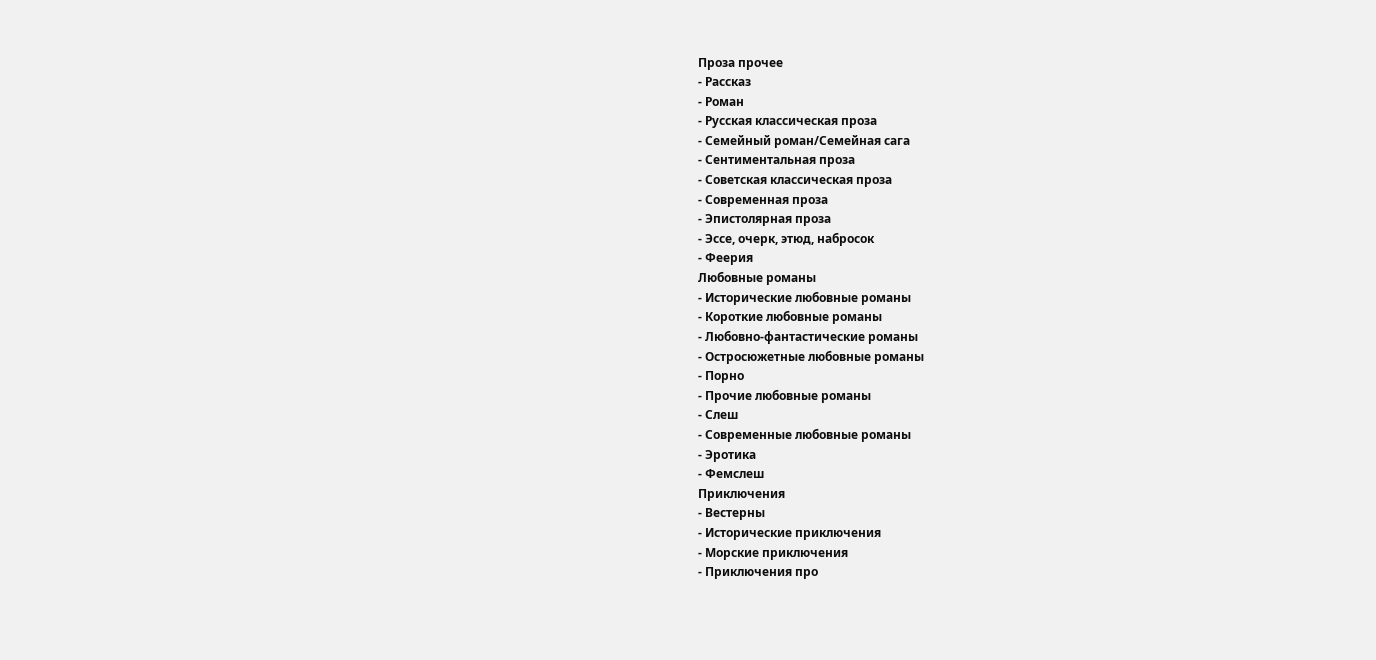Проза прочее
- Рассказ
- Роман
- Русская классическая проза
- Семейный роман/Семейная сага
- Сентиментальная проза
- Советская классическая проза
- Современная проза
- Эпистолярная проза
- Эссе, очерк, этюд, набросок
- Феерия
Любовные романы
- Исторические любовные романы
- Короткие любовные романы
- Любовно-фантастические романы
- Остросюжетные любовные романы
- Порно
- Прочие любовные романы
- Слеш
- Современные любовные романы
- Эротика
- Фемслеш
Приключения
- Вестерны
- Исторические приключения
- Морские приключения
- Приключения про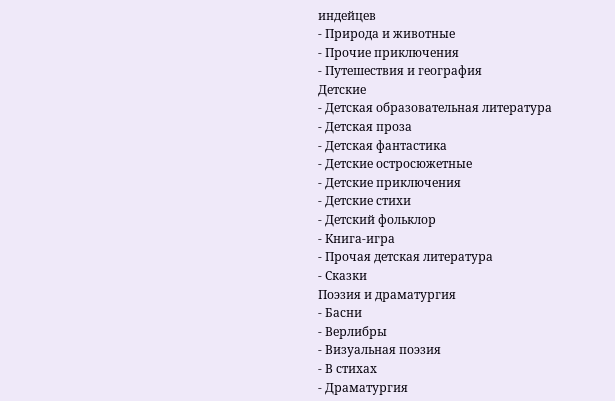индейцев
- Природа и животные
- Прочие приключения
- Путешествия и география
Детские
- Детская образовательная литература
- Детская проза
- Детская фантастика
- Детские остросюжетные
- Детские приключения
- Детские стихи
- Детский фольклор
- Книга-игра
- Прочая детская литература
- Сказки
Поэзия и драматургия
- Басни
- Верлибры
- Визуальная поэзия
- В стихах
- Драматургия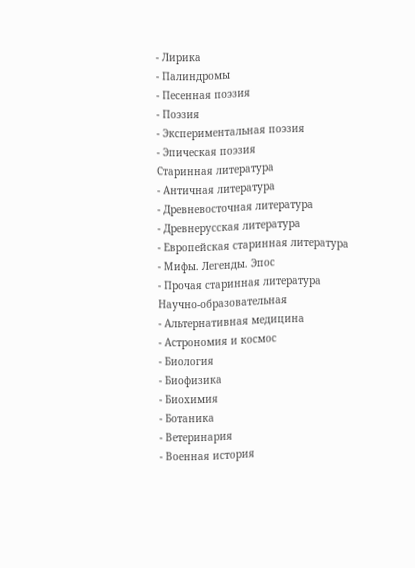- Лирика
- Палиндромы
- Песенная поэзия
- Поэзия
- Экспериментальная поэзия
- Эпическая поэзия
Старинная литература
- Античная литература
- Древневосточная литература
- Древнерусская литература
- Европейская старинная литература
- Мифы. Легенды. Эпос
- Прочая старинная литература
Научно-образовательная
- Альтернативная медицина
- Астрономия и космос
- Биология
- Биофизика
- Биохимия
- Ботаника
- Ветеринария
- Военная история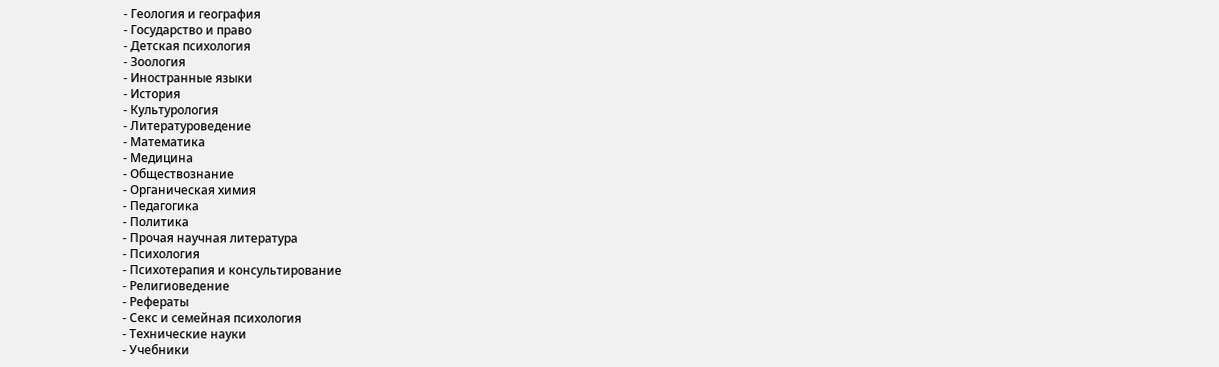- Геология и география
- Государство и право
- Детская психология
- Зоология
- Иностранные языки
- История
- Культурология
- Литературоведение
- Математика
- Медицина
- Обществознание
- Органическая химия
- Педагогика
- Политика
- Прочая научная литература
- Психология
- Психотерапия и консультирование
- Религиоведение
- Рефераты
- Секс и семейная психология
- Технические науки
- Учебники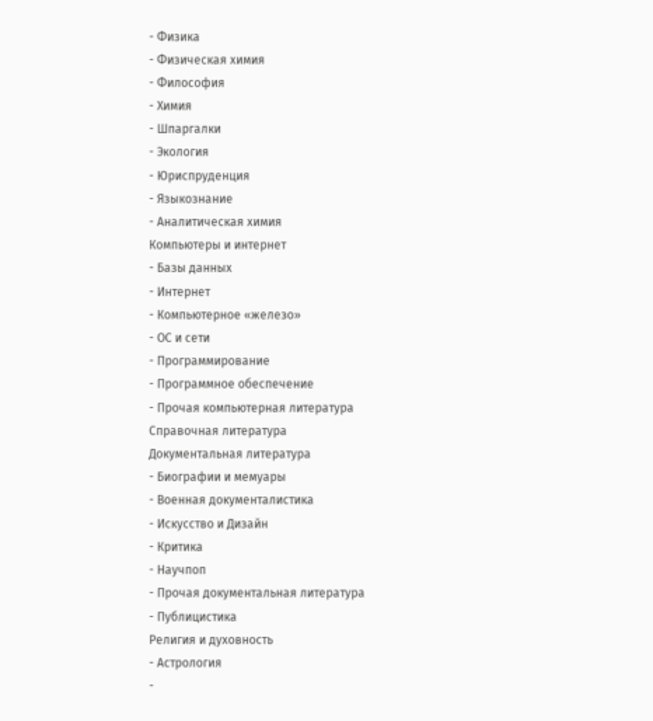- Физика
- Физическая химия
- Философия
- Химия
- Шпаргалки
- Экология
- Юриспруденция
- Языкознание
- Аналитическая химия
Компьютеры и интернет
- Базы данных
- Интернет
- Компьютерное «железо»
- ОС и сети
- Программирование
- Программное обеспечение
- Прочая компьютерная литература
Справочная литература
Документальная литература
- Биографии и мемуары
- Военная документалистика
- Искусство и Дизайн
- Критика
- Научпоп
- Прочая документальная литература
- Публицистика
Религия и духовность
- Астрология
-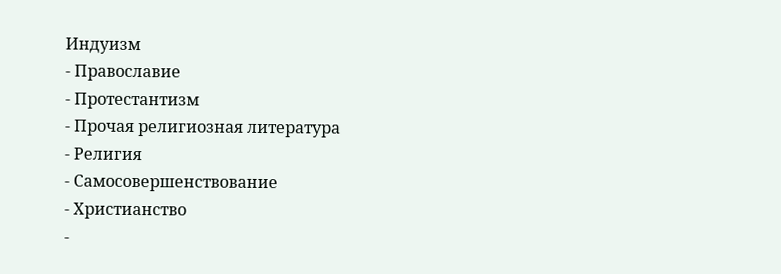Индуизм
- Православие
- Протестантизм
- Прочая религиозная литература
- Религия
- Самосовершенствование
- Христианство
-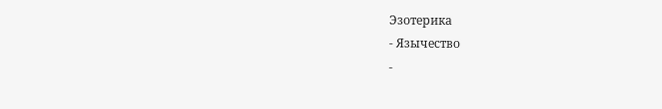Эзотерика
- Язычество
-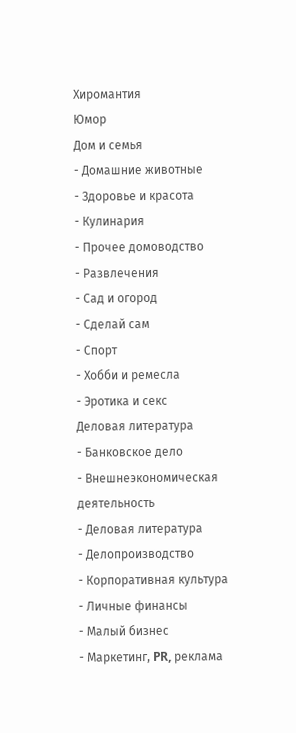Хиромантия
Юмор
Дом и семья
- Домашние животные
- Здоровье и красота
- Кулинария
- Прочее домоводство
- Развлечения
- Сад и огород
- Сделай сам
- Спорт
- Хобби и ремесла
- Эротика и секс
Деловая литература
- Банковское дело
- Внешнеэкономическая деятельность
- Деловая литература
- Делопроизводство
- Корпоративная культура
- Личные финансы
- Малый бизнес
- Маркетинг, PR, реклама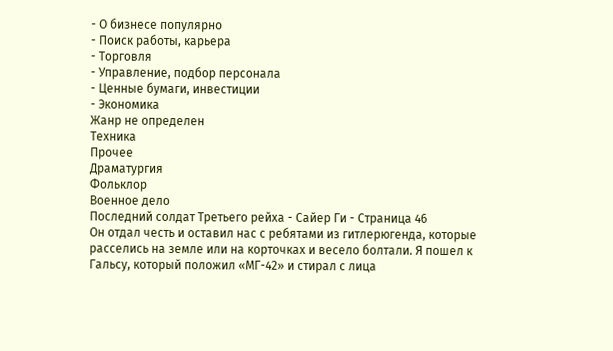- О бизнесе популярно
- Поиск работы, карьера
- Торговля
- Управление, подбор персонала
- Ценные бумаги, инвестиции
- Экономика
Жанр не определен
Техника
Прочее
Драматургия
Фольклор
Военное дело
Последний солдат Третьего рейха - Сайер Ги - Страница 46
Он отдал честь и оставил нас с ребятами из гитлерюгенда, которые расселись на земле или на корточках и весело болтали. Я пошел к Гальсу, который положил «МГ-42» и стирал с лица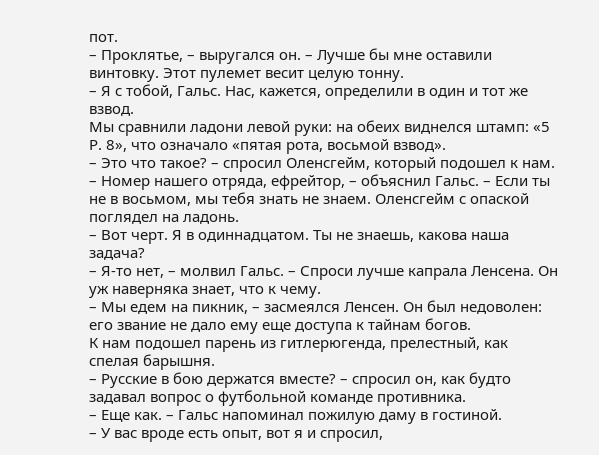пот.
– Проклятье, – выругался он. – Лучше бы мне оставили винтовку. Этот пулемет весит целую тонну.
– Я с тобой, Гальс. Нас, кажется, определили в один и тот же взвод.
Мы сравнили ладони левой руки: на обеих виднелся штамп: «5 Р. 8», что означало «пятая рота, восьмой взвод».
– Это что такое? – спросил Оленсгейм, который подошел к нам.
– Номер нашего отряда, ефрейтор, – объяснил Гальс. – Если ты не в восьмом, мы тебя знать не знаем. Оленсгейм с опаской поглядел на ладонь.
– Вот черт. Я в одиннадцатом. Ты не знаешь, какова наша задача?
– Я-то нет, – молвил Гальс. – Спроси лучше капрала Ленсена. Он уж наверняка знает, что к чему.
– Мы едем на пикник, – засмеялся Ленсен. Он был недоволен: его звание не дало ему еще доступа к тайнам богов.
К нам подошел парень из гитлерюгенда, прелестный, как спелая барышня.
– Русские в бою держатся вместе? – спросил он, как будто задавал вопрос о футбольной команде противника.
– Еще как. – Гальс напоминал пожилую даму в гостиной.
– У вас вроде есть опыт, вот я и спросил,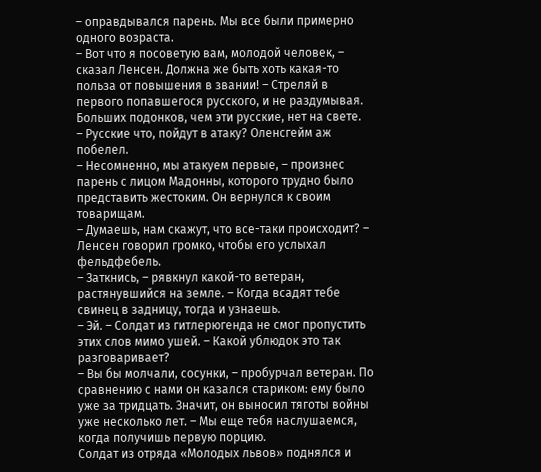– оправдывался парень. Мы все были примерно одного возраста.
– Вот что я посоветую вам, молодой человек, – сказал Ленсен. Должна же быть хоть какая-то польза от повышения в звании! – Стреляй в первого попавшегося русского, и не раздумывая. Больших подонков, чем эти русские, нет на свете.
– Русские что, пойдут в атаку? Оленсгейм аж побелел.
– Несомненно, мы атакуем первые, – произнес парень с лицом Мадонны, которого трудно было представить жестоким. Он вернулся к своим товарищам.
– Думаешь, нам скажут, что все-таки происходит? – Ленсен говорил громко, чтобы его услыхал фельдфебель.
– Заткнись, – рявкнул какой-то ветеран, растянувшийся на земле. – Когда всадят тебе свинец в задницу, тогда и узнаешь.
– Эй. – Солдат из гитлерюгенда не смог пропустить этих слов мимо ушей. – Какой ублюдок это так разговаривает?
– Вы бы молчали, сосунки, – пробурчал ветеран. По сравнению с нами он казался стариком: ему было уже за тридцать. Значит, он выносил тяготы войны уже несколько лет. – Мы еще тебя наслушаемся, когда получишь первую порцию.
Солдат из отряда «Молодых львов» поднялся и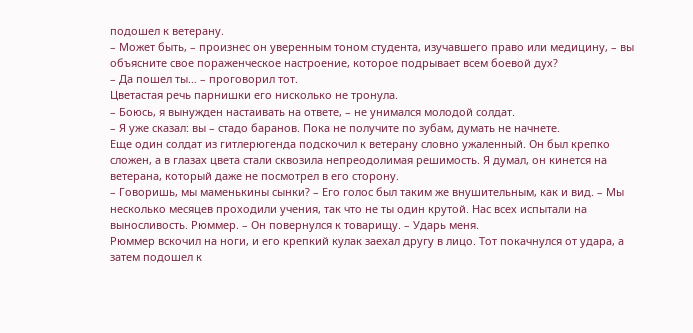подошел к ветерану.
– Может быть, – произнес он уверенным тоном студента, изучавшего право или медицину, – вы объясните свое пораженческое настроение, которое подрывает всем боевой дух?
– Да пошел ты… – проговорил тот.
Цветастая речь парнишки его нисколько не тронула.
– Боюсь, я вынужден настаивать на ответе, – не унимался молодой солдат.
– Я уже сказал: вы – стадо баранов. Пока не получите по зубам, думать не начнете.
Еще один солдат из гитлерюгенда подскочил к ветерану словно ужаленный. Он был крепко сложен, а в глазах цвета стали сквозила непреодолимая решимость. Я думал, он кинется на ветерана, который даже не посмотрел в его сторону.
– Говоришь, мы маменькины сынки? – Его голос был таким же внушительным, как и вид. – Мы несколько месяцев проходили учения, так что не ты один крутой. Нас всех испытали на выносливость. Рюммер. – Он повернулся к товарищу. – Ударь меня.
Рюммер вскочил на ноги, и его крепкий кулак заехал другу в лицо. Тот покачнулся от удара, а затем подошел к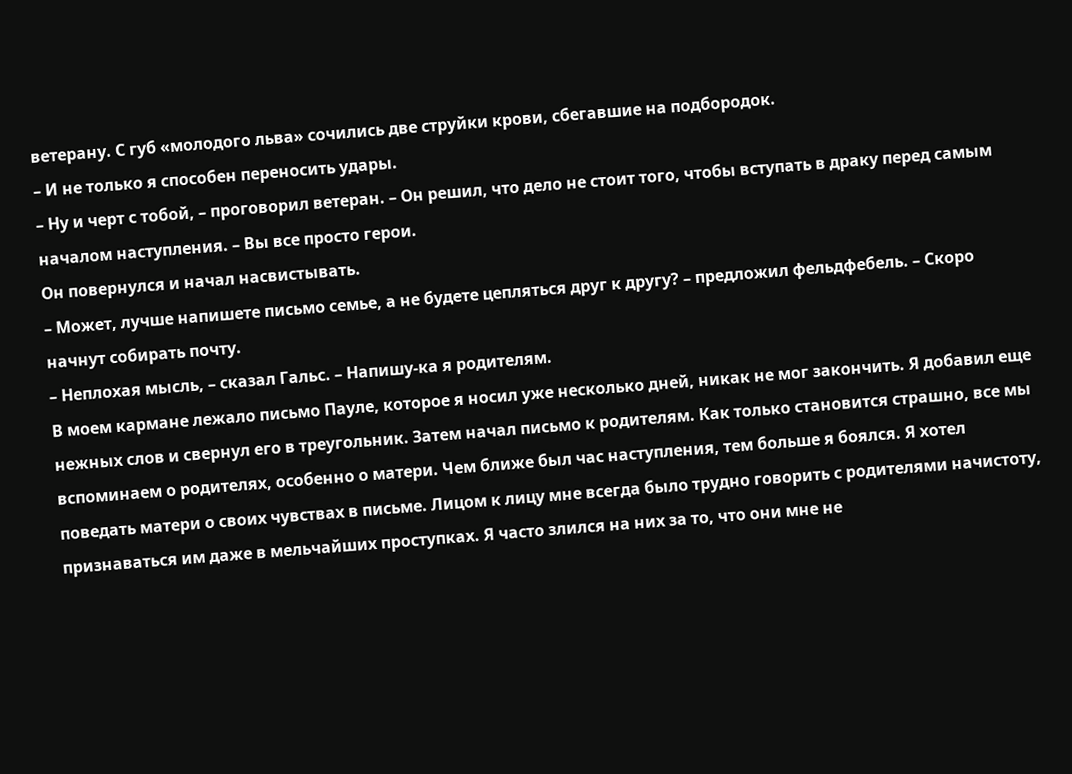ветерану. С губ «молодого льва» сочились две струйки крови, сбегавшие на подбородок.
– И не только я способен переносить удары.
– Ну и черт с тобой, – проговорил ветеран. – Он решил, что дело не стоит того, чтобы вступать в драку перед самым началом наступления. – Вы все просто герои.
Он повернулся и начал насвистывать.
– Может, лучше напишете письмо семье, а не будете цепляться друг к другу? – предложил фельдфебель. – Скоро начнут собирать почту.
– Неплохая мысль, – сказал Гальс. – Напишу-ка я родителям.
В моем кармане лежало письмо Пауле, которое я носил уже несколько дней, никак не мог закончить. Я добавил еще нежных слов и свернул его в треугольник. Затем начал письмо к родителям. Как только становится страшно, все мы вспоминаем о родителях, особенно о матери. Чем ближе был час наступления, тем больше я боялся. Я хотел поведать матери о своих чувствах в письме. Лицом к лицу мне всегда было трудно говорить с родителями начистоту, признаваться им даже в мельчайших проступках. Я часто злился на них за то, что они мне не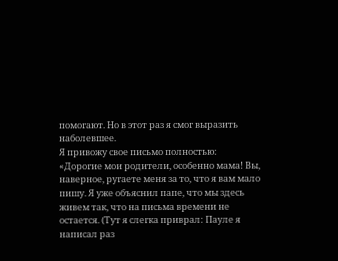помогают. Но в этот раз я смог выразить наболевшее.
Я привожу свое письмо полностью:
«Дорогие мои родители, особенно мама! Вы, наверное, ругаете меня за то, что я вам мало пишу. Я уже объяснил папе, что мы здесь живем так, что на письма времени не остается. (Тут я слегка приврал: Пауле я написал раз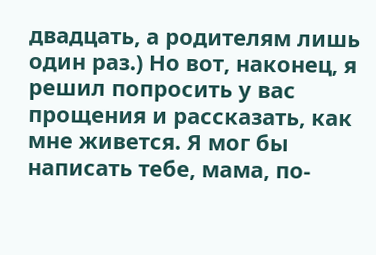двадцать, а родителям лишь один раз.) Но вот, наконец, я решил попросить у вас прощения и рассказать, как мне живется. Я мог бы написать тебе, мама, по-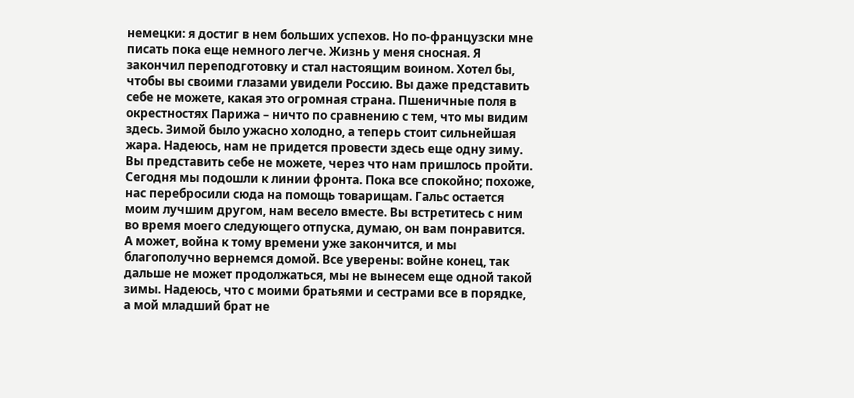немецки: я достиг в нем больших успехов. Но по-французски мне писать пока еще немного легче. Жизнь у меня сносная. Я закончил переподготовку и стал настоящим воином. Хотел бы, чтобы вы своими глазами увидели Россию. Вы даже представить себе не можете, какая это огромная страна. Пшеничные поля в окрестностях Парижа – ничто по сравнению с тем, что мы видим здесь. Зимой было ужасно холодно, а теперь стоит сильнейшая жара. Надеюсь, нам не придется провести здесь еще одну зиму. Вы представить себе не можете, через что нам пришлось пройти. Сегодня мы подошли к линии фронта. Пока все спокойно; похоже, нас перебросили сюда на помощь товарищам. Гальс остается моим лучшим другом, нам весело вместе. Вы встретитесь с ним во время моего следующего отпуска, думаю, он вам понравится. А может, война к тому времени уже закончится, и мы благополучно вернемся домой. Все уверены: войне конец, так дальше не может продолжаться, мы не вынесем еще одной такой зимы. Надеюсь, что с моими братьями и сестрами все в порядке, а мой младший брат не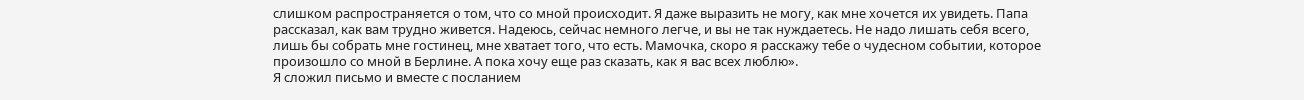слишком распространяется о том, что со мной происходит. Я даже выразить не могу, как мне хочется их увидеть. Папа рассказал, как вам трудно живется. Надеюсь, сейчас немного легче, и вы не так нуждаетесь. Не надо лишать себя всего, лишь бы собрать мне гостинец, мне хватает того, что есть. Мамочка, скоро я расскажу тебе о чудесном событии, которое произошло со мной в Берлине. А пока хочу еще раз сказать, как я вас всех люблю».
Я сложил письмо и вместе с посланием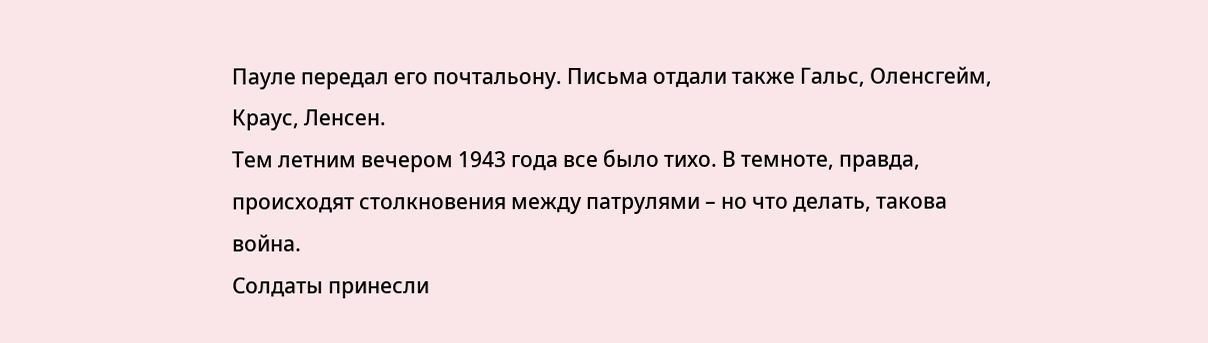Пауле передал его почтальону. Письма отдали также Гальс, Оленсгейм, Краус, Ленсен.
Тем летним вечером 1943 года все было тихо. В темноте, правда, происходят столкновения между патрулями – но что делать, такова война.
Солдаты принесли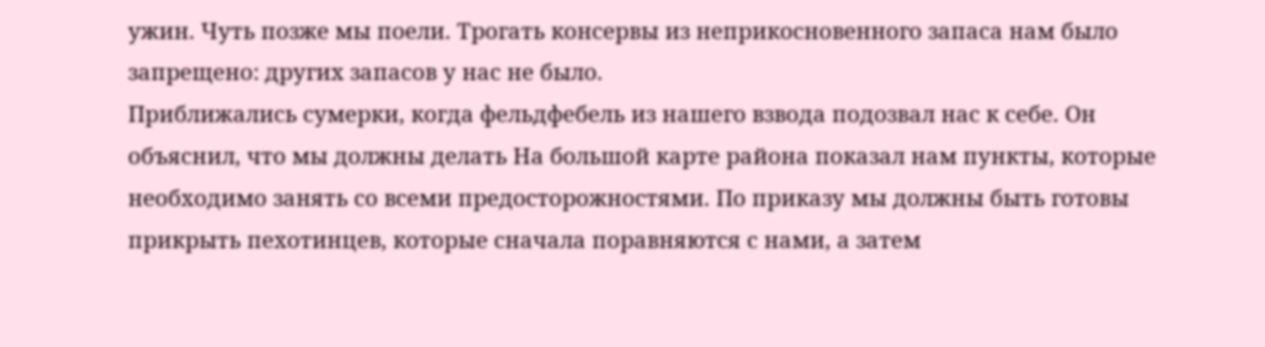ужин. Чуть позже мы поели. Трогать консервы из неприкосновенного запаса нам было запрещено: других запасов у нас не было.
Приближались сумерки, когда фельдфебель из нашего взвода подозвал нас к себе. Он объяснил, что мы должны делать На большой карте района показал нам пункты, которые необходимо занять со всеми предосторожностями. По приказу мы должны быть готовы прикрыть пехотинцев, которые сначала поравняются с нами, а затем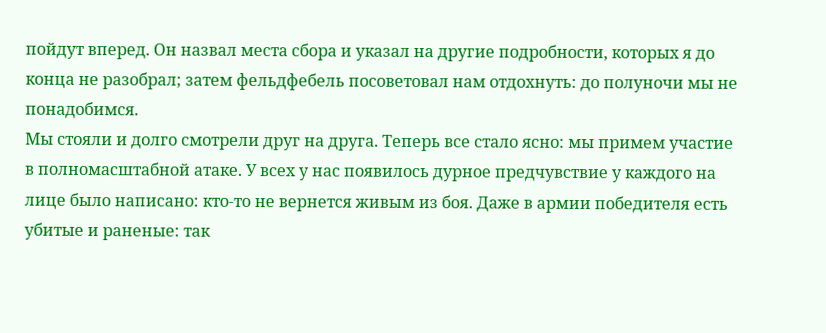пойдут вперед. Он назвал места сбора и указал на другие подробности, которых я до конца не разобрал; затем фельдфебель посоветовал нам отдохнуть: до полуночи мы не понадобимся.
Мы стояли и долго смотрели друг на друга. Теперь все стало ясно: мы примем участие в полномасштабной атаке. У всех у нас появилось дурное предчувствие у каждого на лице было написано: кто-то не вернется живым из боя. Даже в армии победителя есть убитые и раненые: так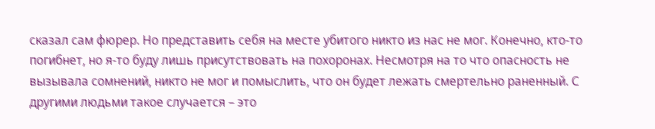сказал сам фюрер. Но представить себя на месте убитого никто из нас не мог. Конечно, кто-то погибнет, но я-то буду лишь присутствовать на похоронах. Несмотря на то что опасность не вызывала сомнений, никто не мог и помыслить, что он будет лежать смертельно раненный. С другими людьми такое случается – это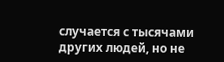случается с тысячами других людей, но не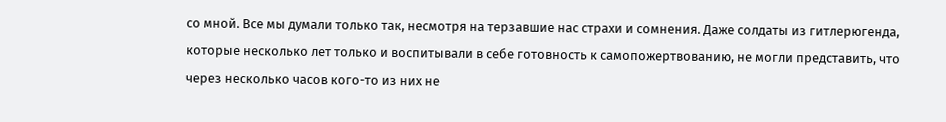со мной. Все мы думали только так, несмотря на терзавшие нас страхи и сомнения. Даже солдаты из гитлерюгенда, которые несколько лет только и воспитывали в себе готовность к самопожертвованию, не могли представить, что через несколько часов кого-то из них не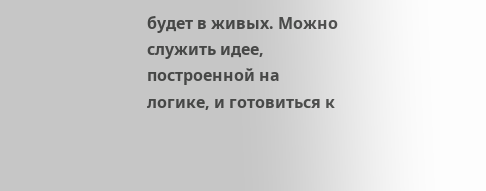будет в живых. Можно служить идее, построенной на логике, и готовиться к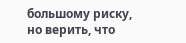большому риску, но верить, что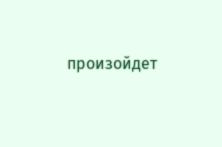произойдет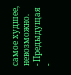самое худшее, невозможно.
- Предыдущая
-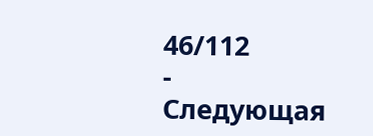46/112
- Следующая